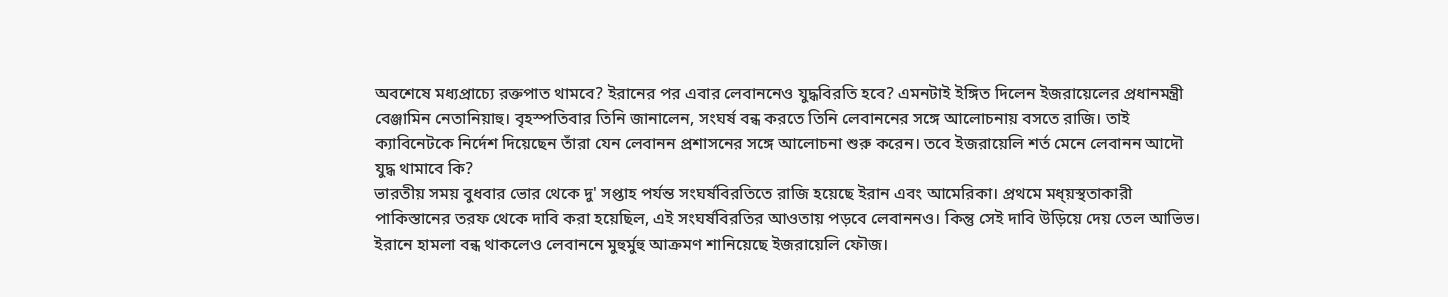অবশেষে মধ্যপ্রাচ্যে রক্তপাত থামবে? ইরানের পর এবার লেবাননেও যুদ্ধবিরতি হবে? এমনটাই ইঙ্গিত দিলেন ইজরায়েলের প্রধানমন্ত্রী বেঞ্জামিন নেতানিয়াহু। বৃহস্পতিবার তিনি জানালেন, সংঘর্ষ বন্ধ করতে তিনি লেবাননের সঙ্গে আলোচনায় বসতে রাজি। তাই ক্যাবিনেটকে নির্দেশ দিয়েছেন তাঁরা যেন লেবানন প্রশাসনের সঙ্গে আলোচনা শুরু করেন। তবে ইজরায়েলি শর্ত মেনে লেবানন আদৌ যুদ্ধ থামাবে কি?
ভারতীয় সময় বুধবার ভোর থেকে দু' সপ্তাহ পর্যন্ত সংঘর্ষবিরতিতে রাজি হয়েছে ইরান এবং আমেরিকা। প্রথমে মধ্য়স্থতাকারী পাকিস্তানের তরফ থেকে দাবি করা হয়েছিল, এই সংঘর্ষবিরতির আওতায় পড়বে লেবাননও। কিন্তু সেই দাবি উড়িয়ে দেয় তেল আভিভ। ইরানে হামলা বন্ধ থাকলেও লেবাননে মুহুর্মুহু আক্রমণ শানিয়েছে ইজরায়েলি ফৌজ।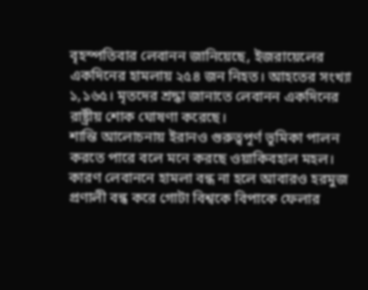বৃহস্পতিবার লেবানন জানিয়েছে, ইজরায়েলের একদিনের হামলায় ২৫৪ জন নিহত। আহতের সংখ্যা ১,১৬৫। মৃতদের শ্রদ্ধা জানাতে লেবানন একদিনের রাষ্ট্রীয় শোক ঘোষণা করেছে।
শান্তি আলোচনায় ইরানও গুরুত্বপূর্ণ ভূমিকা পালন করতে পারে বলে মনে করছে ওয়াকিবহাল মহল। কারণ লেবাননে হামলা বন্ধ না হলে আবারও হরমুজ প্রণালী বন্ধ করে গোটা বিশ্বকে বিপাকে ফেলার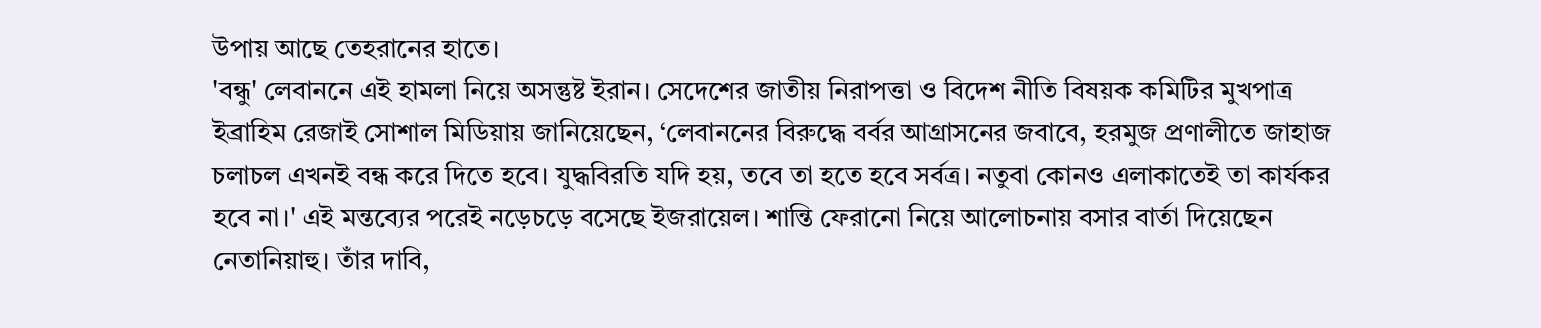উপায় আছে তেহরানের হাতে।
'বন্ধু' লেবাননে এই হামলা নিয়ে অসন্তুষ্ট ইরান। সেদেশের জাতীয় নিরাপত্তা ও বিদেশ নীতি বিষয়ক কমিটির মুখপাত্র ইব্রাহিম রেজাই সোশাল মিডিয়ায় জানিয়েছেন, ‘লেবাননের বিরুদ্ধে বর্বর আগ্রাসনের জবাবে, হরমুজ প্রণালীতে জাহাজ চলাচল এখনই বন্ধ করে দিতে হবে। যুদ্ধবিরতি যদি হয়, তবে তা হতে হবে সর্বত্র। নতুবা কোনও এলাকাতেই তা কার্যকর হবে না।' এই মন্তব্যের পরেই নড়েচড়ে বসেছে ইজরায়েল। শান্তি ফেরানো নিয়ে আলোচনায় বসার বার্তা দিয়েছেন নেতানিয়াহু। তাঁর দাবি,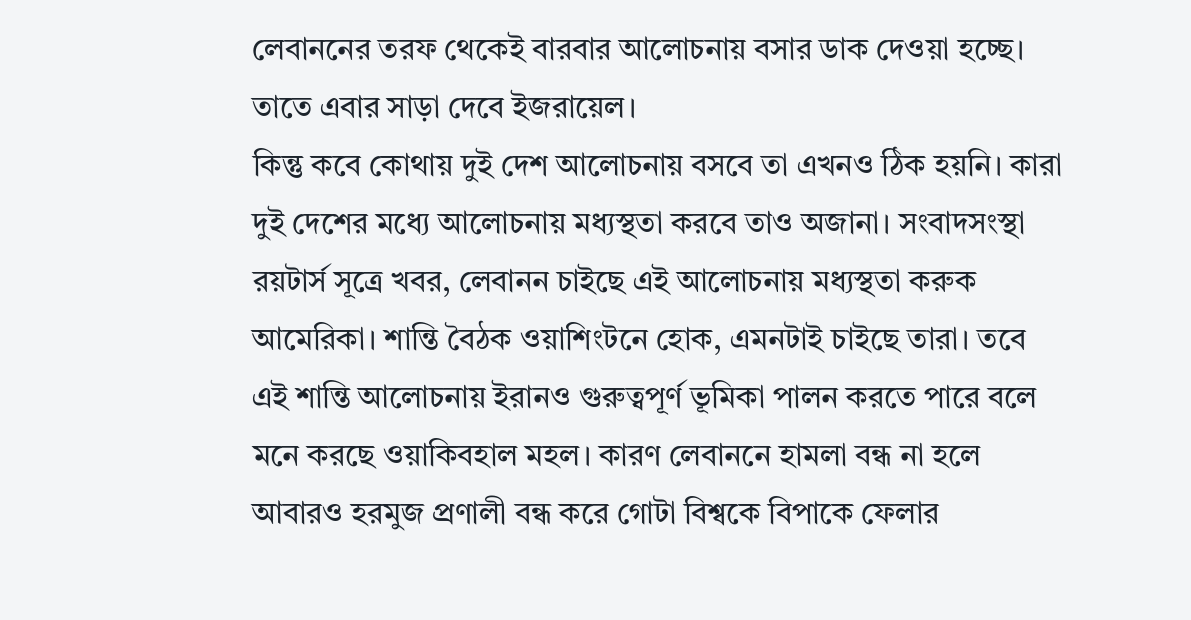লেবাননের তরফ থেকেই বারবার আলোচনায় বসার ডাক দেওয়া হচ্ছে। তাতে এবার সাড়া দেবে ইজরায়েল।
কিন্তু কবে কোথায় দুই দেশ আলোচনায় বসবে তা এখনও ঠিক হয়নি। কারা দুই দেশের মধ্যে আলোচনায় মধ্যস্থতা করবে তাও অজানা। সংবাদসংস্থা রয়টার্স সূত্রে খবর, লেবানন চাইছে এই আলোচনায় মধ্যস্থতা করুক আমেরিকা। শান্তি বৈঠক ওয়াশিংটনে হোক, এমনটাই চাইছে তারা। তবে এই শান্তি আলোচনায় ইরানও গুরুত্বপূর্ণ ভূমিকা পালন করতে পারে বলে মনে করছে ওয়াকিবহাল মহল। কারণ লেবাননে হামলা বন্ধ না হলে আবারও হরমুজ প্রণালী বন্ধ করে গোটা বিশ্বকে বিপাকে ফেলার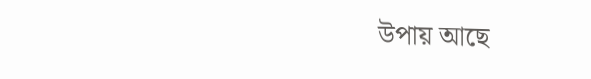উপায় আছে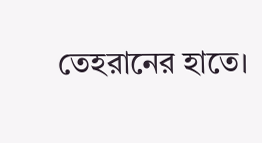তেহরানের হাতে।